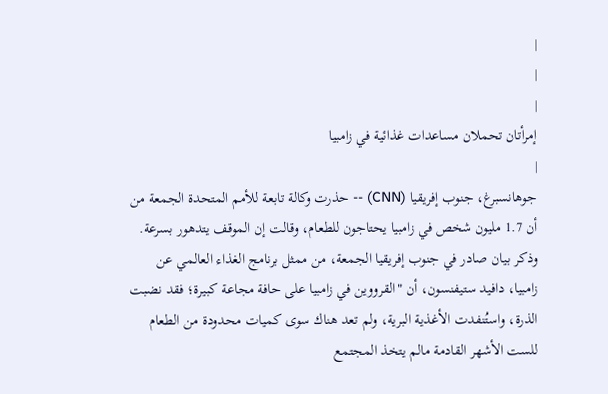|
|
|
إمرأتان تحملان مساعدات غذائية في زامبيا
|
جوهانسبرغ، جنوب إفريقيا (CNN) -- حذرت وكالة تابعة للأمم المتحدة الجمعة من أن 1.7 مليون شخص في زامبيا يحتاجون للطعام، وقالت إن الموقف يتدهور بسرعة.
وذكر بيان صادر في جنوب إفريقيا الجمعة، من ممثل برنامج الغذاء العالمي عن زامبيا، دافيد ستيفنسون، أن "القرووين في زامبيا على حافة مجاعة كبيرة؛ فقد نضبت الذرة، واستُنفدت الأغذية البرية، ولم تعد هناك سوى كميات محدودة من الطعام للست الأشهر القادمة مالم يتخذ المجتمع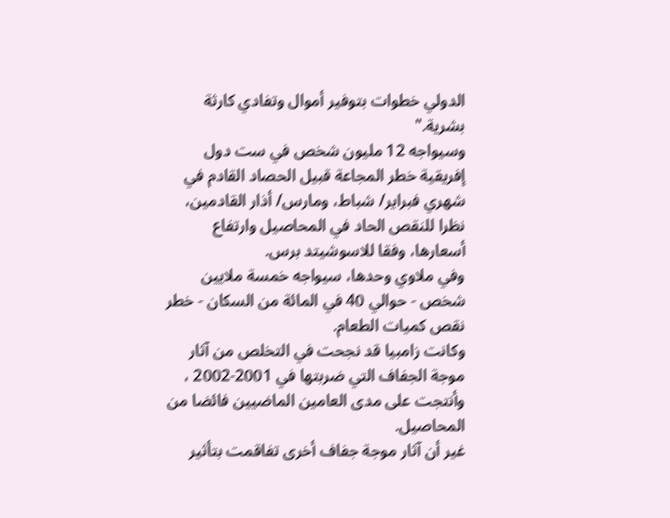الدولي خطوات بتوفير أموال وتفادي كارثة بشرية."
وسيواجه 12 مليون شخص في ست دول إفريقية خطر المجاعة قبيل الحصاد القادم في شهري فبراير/ شباط، ومارس/ أذار القادمين، نظرا للنقص الحاد في المحاصيل وارتفاع أسعارها، وفقا للاسوشيتد برس.
وفي ملاوي وحدها، سيواجه خمسة ملايين شخص - حوالي 40 في المائة من السكان - خطر نقص كميات الطعام.
وكانت زامبيا قد نجحت في التخلص من آثار موجة الجفاف التي ضربتها في 2001-2002 ، وأنتجت على مدى العامين الماضيين فائضا من المحاصيل.
غير أن آثار موجة جفاف أخرى تفاقمت بتأثير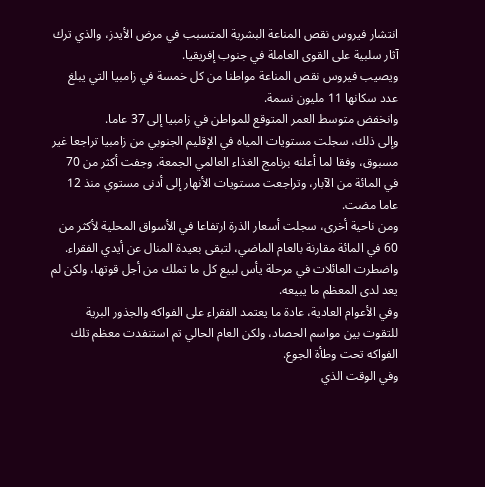انتشار فيروس نقص المناعة البشرية المتسبب في مرض الأيدز، والذي ترك آثار سلبية على القوى العاملة في جنوب إفريقيا.
ويصيب فيروس نقص المناعة مواطنا من كل خمسة في زامبيا التي يبلغ عدد سكانها 11 مليون نسمة.
وانخفض متوسط العمر المتوقع للمواطن في زامبيا إلى 37 عاما.
وإلى ذلك، سجلت مستويات المياه في الإقليم الجنوبي من زامبيا تراجعا غير مسبوق، وفقا لما أعلنه برنامج الغذاء العالمي الجمعة. وجفت أكثر من 70 في المائة من الآبار، وتراجعت مستويات الأنهار إلى أدنى مستوي منذ 12 عاما مضت.
ومن ناحية أخرى، سجلت أسعار الذرة ارتفاعا في الأسواق المحلية لأكثر من 60 في المائة مقارنة بالعام الماضي، لتبقى بعيدة المنال عن أيدي الفقراء. واضطرت العائلات في مرحلة يأس لبيع كل ما تملك من أجل قوتها، ولكن لم يعد لدى المعظم ما يبيعه.
وفي الأعوام العادية، عادة ما يعتمد الفقراء على الفواكه والجذور البرية للتقوت بين مواسم الحصاد، ولكن العام الحالي تم استنفدت معظم تلك الفواكه تحت وطأة الجوع.
وفي الوقت الذي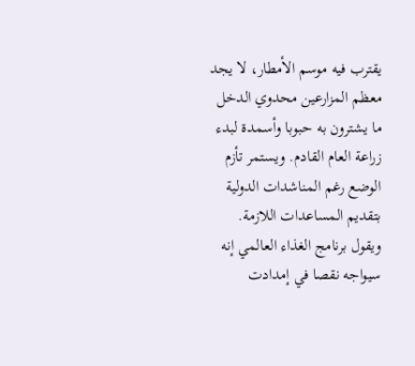يقترب فيه موسم الأمطار، لا يجد معظم المزارعين محدوي الدخل ما يشترون به حبوبا وأسمدة لبدء زراعة العام القادم. ويستمر تأزم الوضع رغم المناشدات الدولية بتقديم المساعدات اللازمة.
ويقول برنامج الغذاء العالمي إنه سيواجه نقصا في إمدادت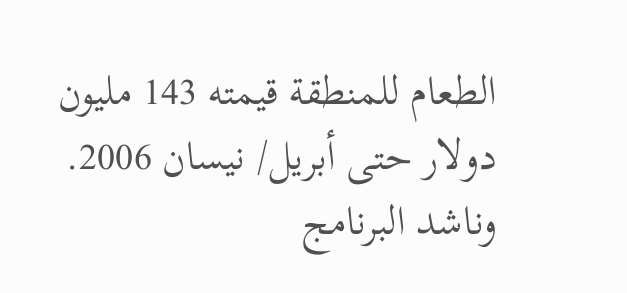الطعام للمنطقة قيمته 143 مليون دولار حتى أبريل/ نيسان 2006.
وناشد البرنامج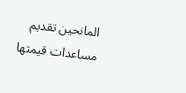المانحين تقديم مساعدات قيمتها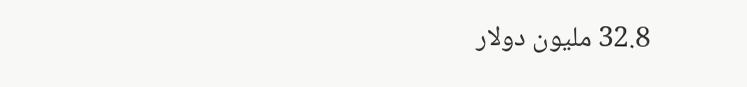32.8 مليون دولار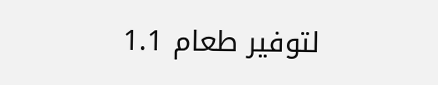لتوفير طعام 1.1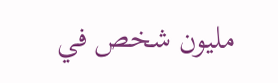مليون شخص في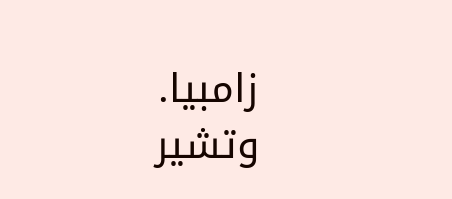زامبيا.
وتشير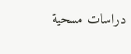دراسات مسحية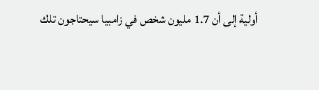أولية إلى أن 1.7 مليون شخص في زامبيا سيحتاجون تلك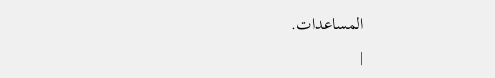المساعدات.
|